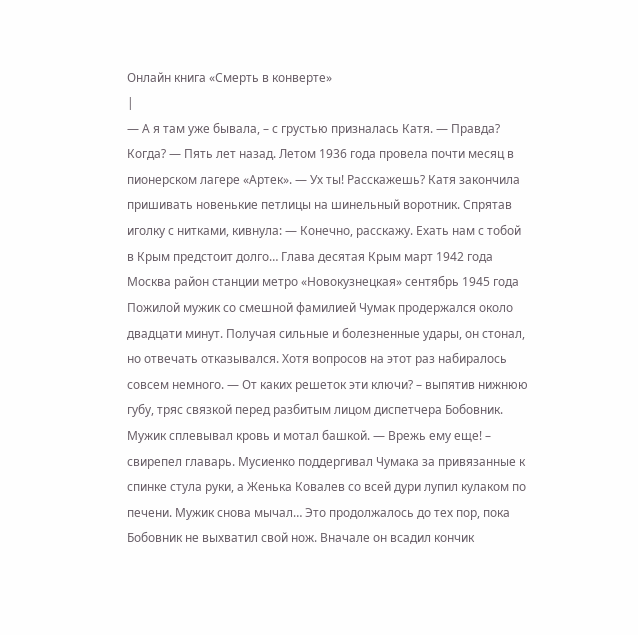Онлайн книга «Смерть в конверте»
|
— А я там уже бывала, – с грустью призналась Катя. — Правда? Когда? — Пять лет назад. Летом 1936 года провела почти месяц в пионерском лагере «Артек». — Ух ты! Расскажешь? Катя закончила пришивать новенькие петлицы на шинельный воротник. Спрятав иголку с нитками, кивнула: — Конечно, расскажу. Ехать нам с тобой в Крым предстоит долго… Глава десятая Крым март 1942 года Москва район станции метро «Новокузнецкая» сентябрь 1945 года Пожилой мужик со смешной фамилией Чумак продержался около двадцати минут. Получая сильные и болезненные удары, он стонал, но отвечать отказывался. Хотя вопросов на этот раз набиралось совсем немного. — От каких решеток эти ключи? – выпятив нижнюю губу, тряс связкой перед разбитым лицом диспетчера Бобовник. Мужик сплевывал кровь и мотал башкой. — Врежь ему еще! – свирепел главарь. Мусиенко поддергивал Чумака за привязанные к спинке стула руки, а Женька Ковалев со всей дури лупил кулаком по печени. Мужик снова мычал… Это продолжалось до тех пор, пока Бобовник не выхватил свой нож. Вначале он всадил кончик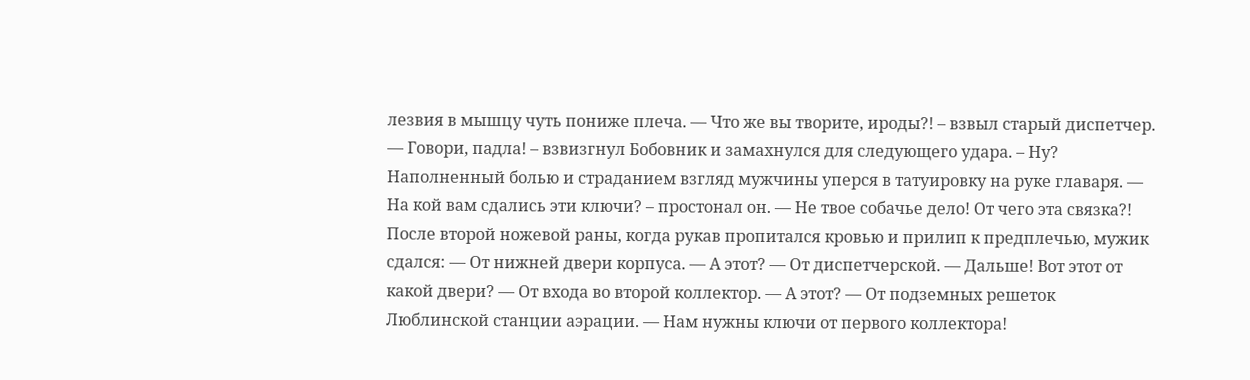лезвия в мышцу чуть пониже плеча. — Что же вы творите, ироды?! – взвыл старый диспетчер. — Говори, падла! – взвизгнул Бобовник и замахнулся для следующего удара. – Ну? Наполненный болью и страданием взгляд мужчины уперся в татуировку на руке главаря. — На кой вам сдались эти ключи? – простонал он. — Не твое собачье дело! От чего эта связка?! После второй ножевой раны, когда рукав пропитался кровью и прилип к предплечью, мужик сдался: — От нижней двери корпуса. — А этот? — От диспетчерской. — Дальше! Вот этот от какой двери? — От входа во второй коллектор. — А этот? — От подземных решеток Люблинской станции аэрации. — Нам нужны ключи от первого коллектора!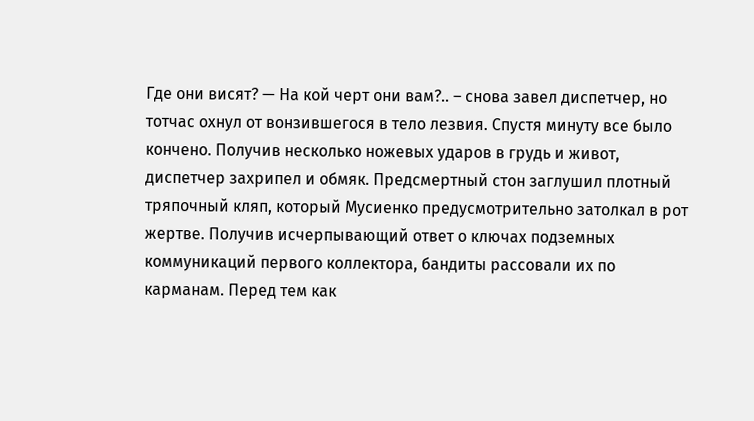Где они висят? — На кой черт они вам?.. – снова завел диспетчер, но тотчас охнул от вонзившегося в тело лезвия. Спустя минуту все было кончено. Получив несколько ножевых ударов в грудь и живот, диспетчер захрипел и обмяк. Предсмертный стон заглушил плотный тряпочный кляп, который Мусиенко предусмотрительно затолкал в рот жертве. Получив исчерпывающий ответ о ключах подземных коммуникаций первого коллектора, бандиты рассовали их по карманам. Перед тем как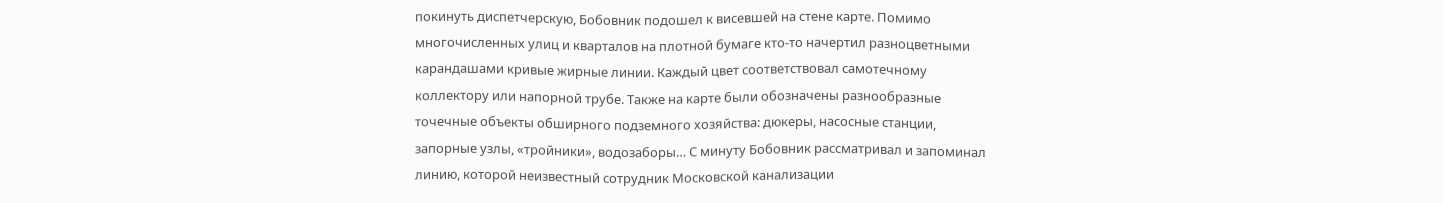покинуть диспетчерскую, Бобовник подошел к висевшей на стене карте. Помимо многочисленных улиц и кварталов на плотной бумаге кто-то начертил разноцветными карандашами кривые жирные линии. Каждый цвет соответствовал самотечному коллектору или напорной трубе. Также на карте были обозначены разнообразные точечные объекты обширного подземного хозяйства: дюкеры, насосные станции, запорные узлы, «тройники», водозаборы… С минуту Бобовник рассматривал и запоминал линию, которой неизвестный сотрудник Московской канализации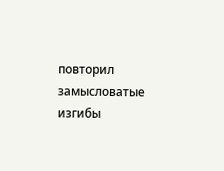повторил замысловатые изгибы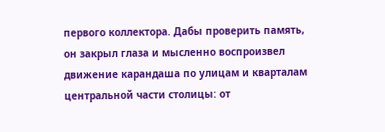первого коллектора. Дабы проверить память, он закрыл глаза и мысленно воспроизвел движение карандаша по улицам и кварталам центральной части столицы: от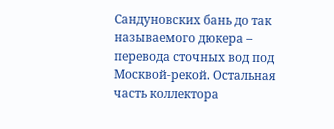Сандуновских бань до так называемого дюкера – перевода сточных вод под Москвой-рекой. Остальная часть коллектора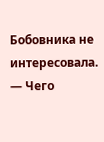Бобовника не интересовала. — Чего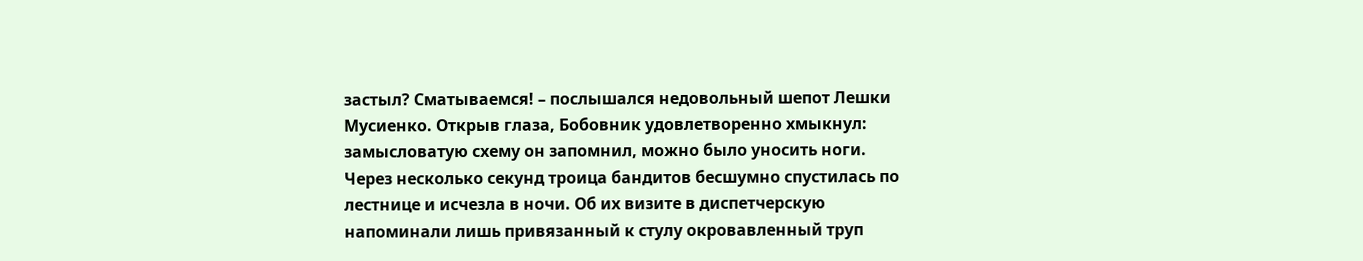застыл? Сматываемся! – послышался недовольный шепот Лешки Мусиенко. Открыв глаза, Бобовник удовлетворенно хмыкнул: замысловатую схему он запомнил, можно было уносить ноги. Через несколько секунд троица бандитов бесшумно спустилась по лестнице и исчезла в ночи. Об их визите в диспетчерскую напоминали лишь привязанный к стулу окровавленный труп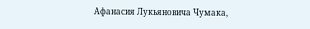Афанасия Лукьяновича Чумака,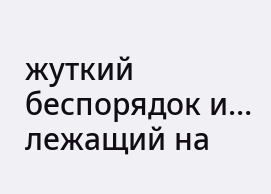жуткий беспорядок и… лежащий на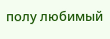полу любимый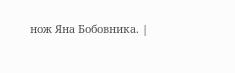нож Яна Бобовника. |